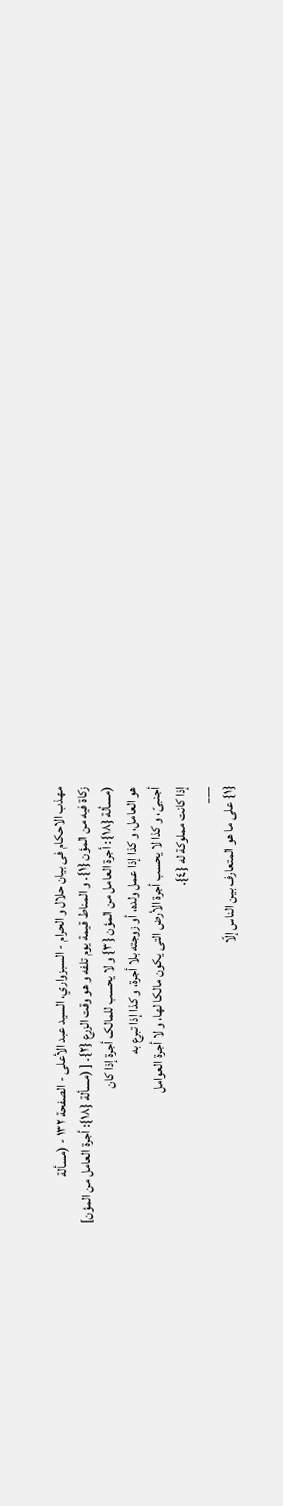مهذب الاحکام فی بیان حلال و الحرام - السبزواري، السيد عبد الأعلى - الصفحة ١٣٢ - (مسألة
زکاة فیه من المؤن {١}. و المناط قیمة یوم تلفه و هو وقت الزرع {٢}. [ (مسألة {١٨}: أجرة العامل من المؤن]
(مسألة {١٨}: أجرة العامل من المؤن {٣} و لا یحسب للمالک أجرة إذا کان
هو العامل، و کذا إذا عمل ولده، أو زوجته بلا أجرة، و کذا إذا تبرع به
أجنبیّ، و کذا لا یحسب أجرة الأرض التی یکون مالکا لها، و لا أجرة العوامل
إذا کانت مملوکة له {٤}.
___
{١} علی ما هو المتعارف بین الناس إلّا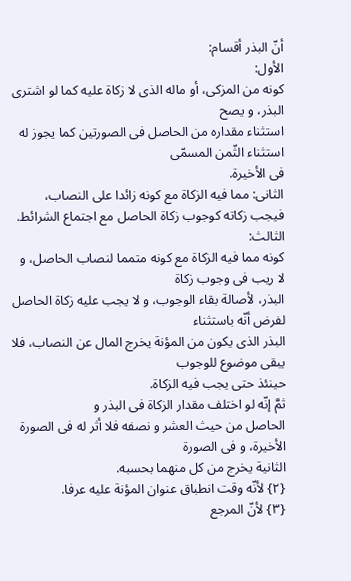أنّ البذر أقسام:
الأول:
کونه من المزکی، أو ماله الذی لا زکاة علیه کما لو اشتری البذر، و یصح
استثناء مقداره من الحاصل فی الصورتین کما یجوز له استثناء الثّمن المسمّی
فی الأخیرة.
الثانی: مما فیه الزکاة مع کونه زائدا علی النصاب، فیجب زکاته کوجوب زکاة الحاصل مع اجتماع الشرائط.
الثالث:
کونه مما فیه الزکاة مع کونه متمما لنصاب الحاصل، و لا ریب فی وجوب زکاة
البذر، لأصالة بقاء الوجوب، و لا یجب علیه زکاة الحاصل لفرض أنّه باستثناء
البذر الذی یکون من المؤنة یخرج المال عن النصاب، فلا یبقی موضوع للوجوب
حینئذ حتی یجب فیه الزکاة.
ثمَّ إنّه لو اختلف مقدار الزکاة فی البذر و
الحاصل من حیث العشر و نصفه فلا أثر له فی الصورة الأخیرة، و فی الصورة
الثانیة یخرج من کل منهما بحسبه.
{٢} لأنّه وقت انطباق عنوان المؤنة علیه عرفا.
{٣} لأنّ المرجع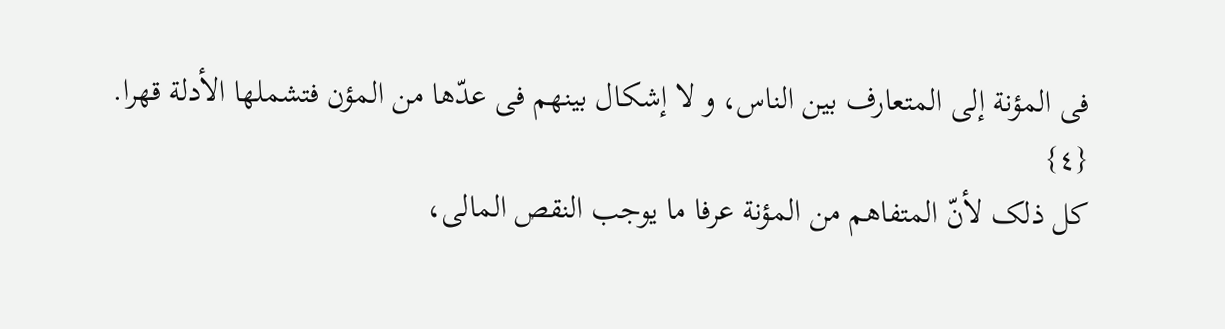فی المؤنة إلی المتعارف بین الناس، و لا إشکال بینهم فی عدّها من المؤن فتشملها الأدلة قهرا.
{٤}
کل ذلک لأنّ المتفاهم من المؤنة عرفا ما یوجب النقص المالی،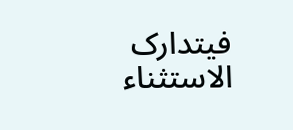فیتدارک
الاستثناء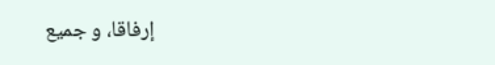إرفاقا، و جمیع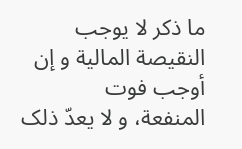ما ذکر لا یوجب النقیصة المالیة و إن أوجب فوت
المنفعة، و لا یعدّ ذلک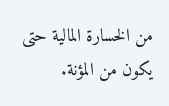من الخسارة المالیة حتی یکون من المؤنة.